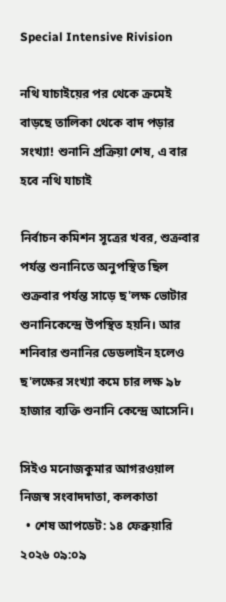Special Intensive Rivision

নথি যাচাইয়ের পর থেকে ক্রমেই বাড়ছে তালিকা থেকে বাদ পড়ার সংখ্যা! শুনানি প্রক্রিয়া শেষ, এ বার হবে নথি যাচাই

নির্বাচন কমিশন সূত্রের খবর, শুক্রবার পর্যন্ত শুনানিতে অনুপস্থিত ছিল শুক্রবার পর্যন্ত সাড়ে ছ'লক্ষ ভোটার শুনানিকেন্দ্রে উপস্থিত হয়নি। আর শনিবার শুনানির ডেডলাইন হলেও ছ'লক্ষের সংখ্যা কমে চার লক্ষ ৯৮ হাজার ব্যক্তি শুনানি কেন্দ্রে আসেনি।

সিইও মনোজকুমার আগরওয়াল
নিজস্ব সংবাদদাতা, কলকাতা
  • শেষ আপডেট: ১৪ ফেব্রুয়ারি ২০২৬ ০৯:০৯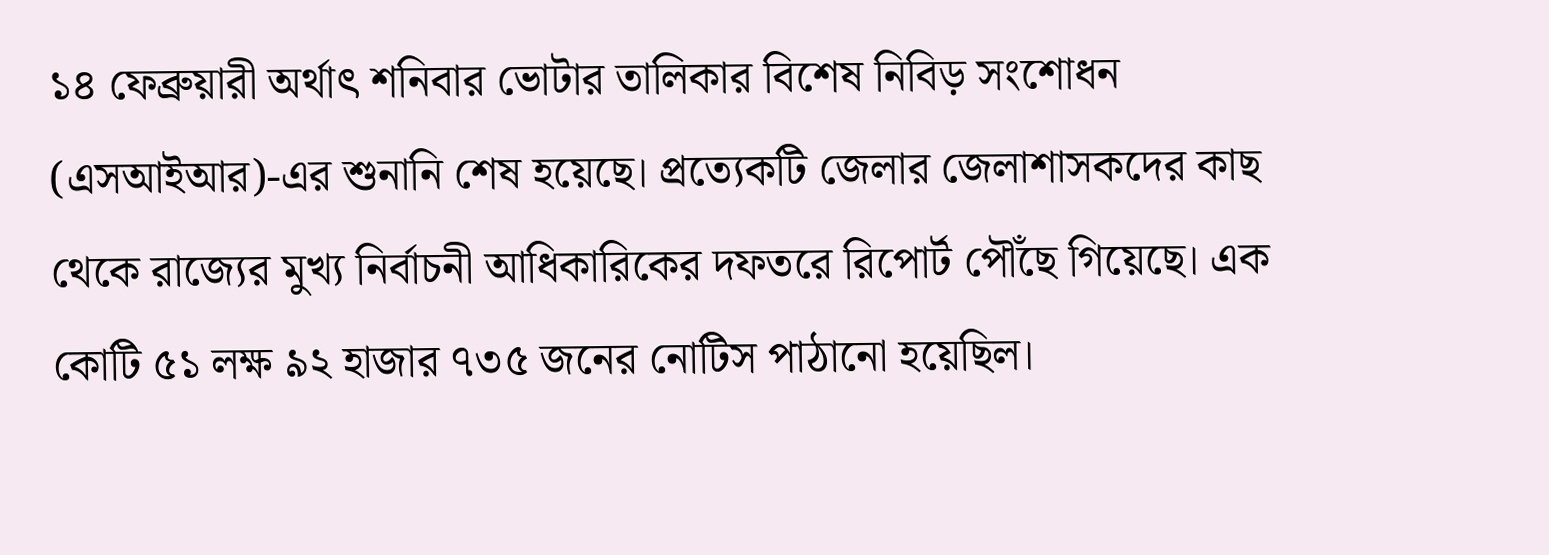১৪ ফেব্রুয়ারী অর্থাৎ শনিবার ভোটার তালিকার বিশেষ নিবিড় সংশোধন (এসআইআর)-এর শুনানি শেষ হয়েছে। প্রত্যেকটি জেলার জেলাশাসকদের কাছ থেকে রাজ্যের মুখ্য নির্বাচনী আধিকারিকের দফতরে রিপোর্ট পৌঁছে গিয়েছে। এক কোটি ৫১ লক্ষ ৯২ হাজার ৭৩৫ জনের নোটিস পাঠানো হয়েছিল।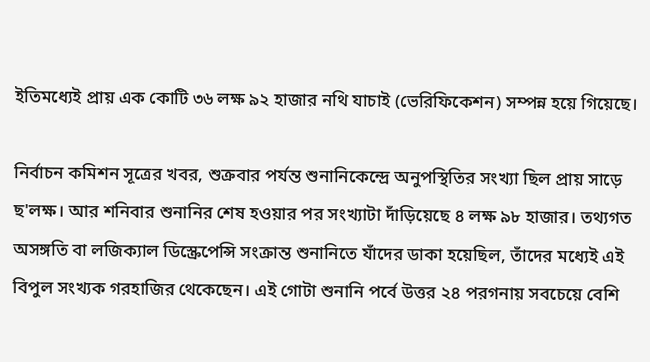ইতিমধ্যেই প্রায় এক কোটি ৩৬ লক্ষ ৯২ হাজার নথি যাচাই (ভেরিফিকেশন) সম্পন্ন হয়ে গিয়েছে।

নির্বাচন কমিশন সূত্রের খবর, শুক্রবার পর্যন্ত শুনানিকেন্দ্রে অনুপস্থিতির সংখ্যা ছিল প্রায় সাড়ে ছ'লক্ষ। আর শনিবার শুনানির শেষ হওয়ার পর সংখ‍্যাটা দাঁড়িয়েছে ৪ লক্ষ ৯৮ হাজার। তথ‍্যগত অসঙ্গতি বা লজিক্যাল ডিস্ক্রেপেন্সি সংক্রান্ত শুনানিতে যাঁদের ডাকা হয়েছিল, তাঁদের মধ্যেই এই বিপুল সংখ্যক গরহাজির থেকেছেন। এই গোটা শুনানি পর্বে উত্তর ২৪ পরগনায় সবচেয়ে বেশি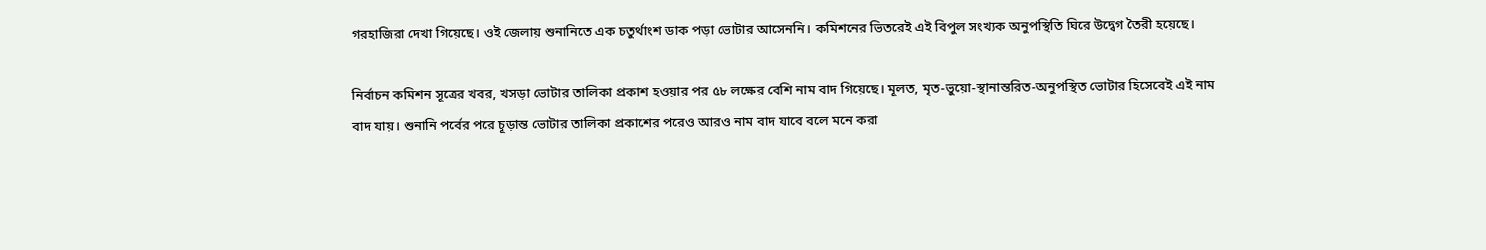গরহাজিরা দেখা গিয়েছে। ওই জেলায় শুনানিতে এক চতুর্থাংশ ডাক পড়া ভোটার আসেননি। কমিশনের ভিতরেই এই বিপুল সংখ্যক অনুপস্থিতি ঘিরে উদ্বেগ তৈরী হয়েছে।

নির্বাচন কমিশন সূত্রের খবর, খসড়া ভোটার তালিকা প্রকাশ হওয়ার পর ৫৮ লক্ষের বেশি নাম বাদ গিয়েছে। মূলত, মৃত-ভুয়ো-স্থানান্তরিত-অনুপস্থিত ভোটার হিসেবেই এই নাম বাদ যায়। শুনানি পর্বের পরে চূড়ান্ত ভোটার তালিকা প্রকাশের পরেও আরও নাম বাদ যাবে বলে মনে করা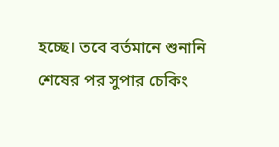হচ্ছে। তবে বর্তমানে শুনানি শেষের পর সুপার চেকিং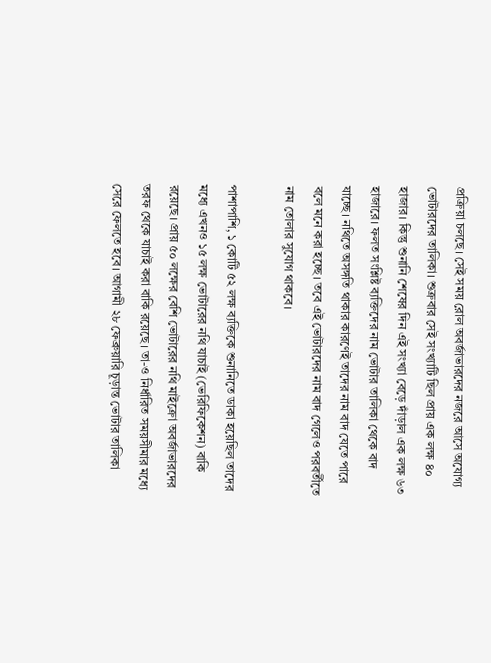প্রক্রিয়া চলছে। সেই সময় রোল অবর্জাভারদের নজরে আসে অযোগ্য ভোটারদের তালিকা। শুক্রবার সেই সংখ্যাটি ছিল প্রায় এক লক্ষ ৪০ হাজার। কিন্তু শুনানি শেষের দিন এই সংখ্যা বেড়ে দাঁড়াল এক লক্ষ ৬৩ হাজারে। ফলত সংশ্লিষ্ট ব্যক্তিদের নাম ভোটার তালিকা থেকে বাদ যাচ্ছে। নথিতে অসঙ্গতি থাকার কারণেই তাদের নাম বাদ যেতে পারে বলে মনে করা হচ্ছে। তবে এই ভোটারদের নাম বাদ গেলেও পরবর্তীতে নাম তোলার সুযোগ থাকবে।

পাশাপাশি, ১ কোটি ৫২ লক্ষ ব্যক্তিকে শুনানিতে ডাকা হয়েছিল তাদের মধ্যে এখনও ১৫ লক্ষ ভোটারের নথি যাচাই (ভেরিফিকেশন) বাকি রয়েছে। প্রায় ৫০ লক্ষের বেশি ভোটারের নথি মাইক্রো অবর্জাভারদের তরফ থেকে যাচাই করা বাকি রয়েছে। তা-ও নির্ধারিত সময়সীমার মধ্যে সেরে ফেলতে হবে। আগামী ২৮ ফেব্রুয়ারি চূড়ান্ত ভোটার তালিকা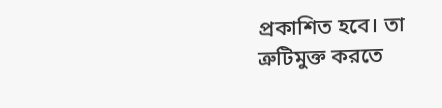প্রকাশিত হবে। তা ত্রুটিমুক্ত করতে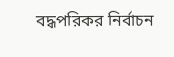বদ্ধপরিকর নির্বাচন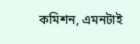কমিশন, এমনটাই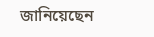জানিয়েছেন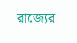রাজ্যের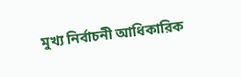মুখ্য নির্বাচনী আধিকারিক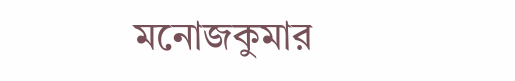মনোজকুমার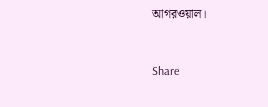আগরওয়াল।


Share